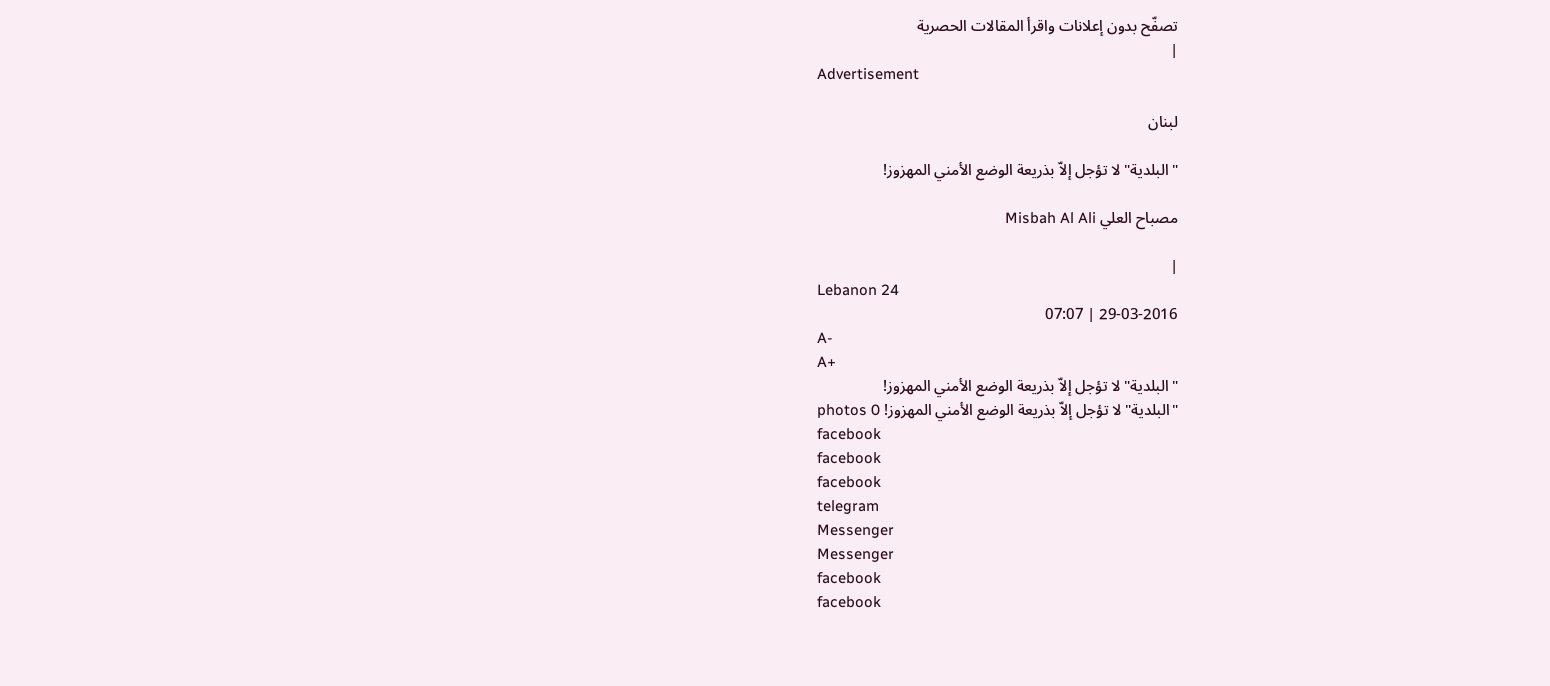تصفّح بدون إعلانات واقرأ المقالات الحصرية
|
Advertisement

لبنان

"البلدية" لا تؤجل إلاّ بذريعة الوضع الأمني المهزوز!

مصباح العلي Misbah Al Ali

|
Lebanon 24
29-03-2016 | 07:07
A-
A+
"البلدية" لا تؤجل إلاّ بذريعة الوضع الأمني المهزوز!
"البلدية" لا تؤجل إلاّ بذريعة الوضع الأمني المهزوز! photos 0
facebook
facebook
facebook
telegram
Messenger
Messenger
facebook
facebook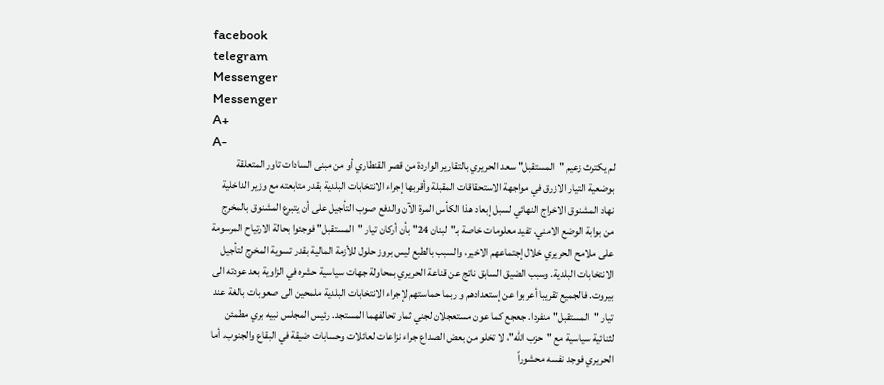facebook
telegram
Messenger
Messenger
A+
A-
لم يكترث زعيم "المستقبل" سعد الحريري بالتقارير الواردة من قصر القنطاري أو من مبنى السادات تاور المتعلقة بوضعية التيار الازرق في مواجهة الاستحقاقات المقبلة وأقربها إجراء الانتخابات البلدية بقدر متابعته مع وزير الداخلية نهاد المشنوق الاخراج النهائي لسبل إبعاد هذا الكأس المرة الآن والدفع صوب التأجيل على أن يتبرع المشنوق بالمخرج من بوابة الوضع الامني. تفيد معلومات خاصة بـ"لبنان 24" بأن أركان تيار "المستقبل" فوجئوا بحالة الارتياح المرسومة على ملامح الحريري خلال إجتماعهم الاخير، والسبب بالطبع ليس بروز حلول للأزمة المالية بقدر تسوية المخرج لتأجيل الانتخابات البلدية. وسبب الضيق السابق ناتج عن قناعة الحريري بمحاولة جهات سياسية حشره في الزاوية بعد عودته الى بيروت. فالجميع تقريبا أعربوا عن إستعدادهم و ربما حماستهم لإجراء الانتخابات البلدية ملمحين الى صعوبات بالغة عند تيار "المستقبل" منفردا. جعجع كما عون مستعجلان لجني ثمار تحالفهما المستجد. رئيس المجلس نبيه بري مطمئن لثنائية سياسية مع "حزب الله"، لا تخلو من بعض الصداع جراء نزاعات لعائلات وحسابات ضيقة في البقاع والجنوب. أما الحريري فوجد نفسه محشوراً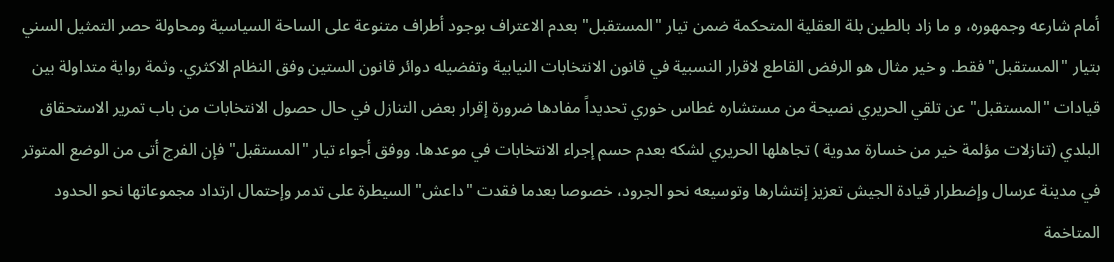أمام شارعه وجمهوره، و ما زاد بالطين بلة العقلية المتحكمة ضمن تيار "المستقبل" بعدم الاعتراف بوجود أطراف متنوعة على الساحة السياسية ومحاولة حصر التمثيل السني بتيار "المستقبل" فقط. و خير مثال هو الرفض القاطع لاقرار النسبية في قانون الانتخابات النيابية وتفضيله دوائر قانون الستين وفق النظام الاكثري. وثمة رواية متداولة بين قيادات "المستقبل" عن تلقي الحريري نصيحة من مستشاره غطاس خوري تحديداً مفادها ضرورة إقرار بعض التنازل في حال حصول الانتخابات من باب تمرير الاستحقاق البلدي (تنازلات مؤلمة خير من خسارة مدوية ) تجاهلها الحريري لشكه بعدم حسم إجراء الانتخابات في موعدها. ووفق أجواء تيار "المستقبل" فإن الفرج أتى من الوضع المتوتر في مدينة عرسال وإضطرار قيادة الجيش تعزيز إنتشارها وتوسيعه نحو الجرود، خصوصا بعدما فقدت "داعش" السيطرة على تدمر وإحتمال ارتداد مجموعاتها نحو الحدود المتاخمة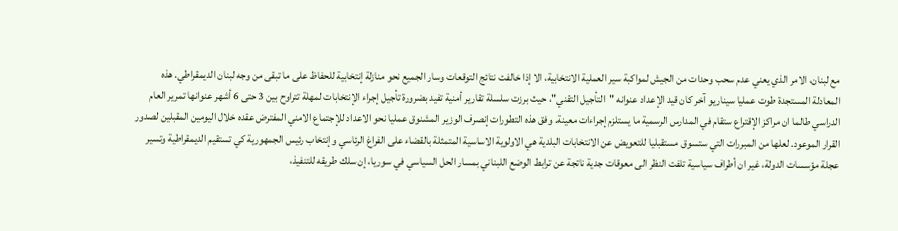مع لبنان، الامر الذي يعني عدم سحب وحدات من الجيش لمواكبة سير العملية الانتخابية، الا إذا خالفت نتائج التوقعات وسار الجميع نحو منازلة إنتخابية للحفاظ على ما تبقى من وجه لبنان الديمقراطي. هذه المعادلة المستجدة طوت عمليا سيناريو آخر كان قيد الإعداد عنوانه "التأجيل التقني"، حيث برزت سلسلة تقارير أمنية تفيد بضرورة تأجيل إجراء الإنتخابات لمهلة تتراوح بين 3 حتى 6 أشهر عنوانها تمرير العام الدراسي طالما ان مراكز الإقتراع ستقام في المدارس الرسمية ما يستلزم إجراءات معينة. وفق هذه التطورات إنصرف الوزير المشنوق عمليا نحو الاعداد للإجتماع الامني المفترض عقده خلال اليومين المقبلين لصدور القرار الموعود. لعلها من المبررات التي ستسوق مستقبليا للتعويض عن الانتخابات البلدية هي الاولوية الاساسية المتمثلة بالقضاء على الفراغ الرئاسي وإنتخاب رئيس الجمهورية كي تستقيم الديمقراطية وتسير عجلة مؤسسات الدولة، غير ان أطراف سياسية تلفت النظر الى معوقات جدية ناتجة عن ترابط الوضع اللبناني بمسار الحل السياسي في سوريا، إن سلك طريقه للتنفيذ،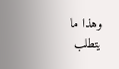وهذا ما يتطلب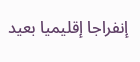إنفراجا إقليميا بعيد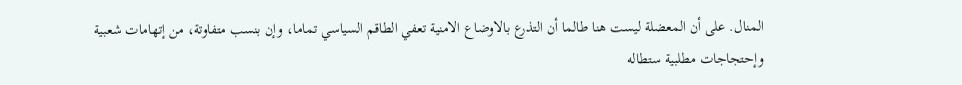المنال. على أن المعضلة ليست هنا طالما أن التذرع بالاوضاع الامنية تعفي الطاقم السياسي تماما، وإن بنسب متفاوتة، من إتهامات شعبية وإحتجاجات مطلبية ستطاله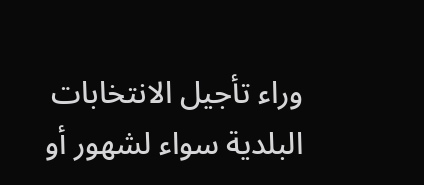وراء تأجيل الانتخابات البلدية سواء لشهور أو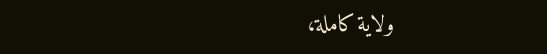ولاية كاملة،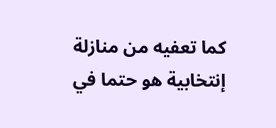كما تعفيه من منازلة إنتخابية هو حتما في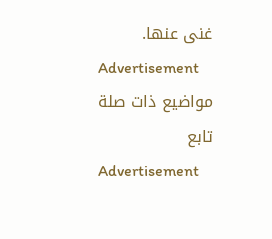غنى عنها.
Advertisement
مواضيع ذات صلة
تابع
Advertisement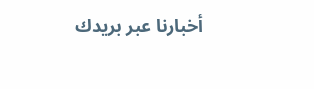أخبارنا عبر بريدك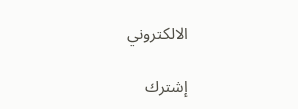الالكتروني

إشترك